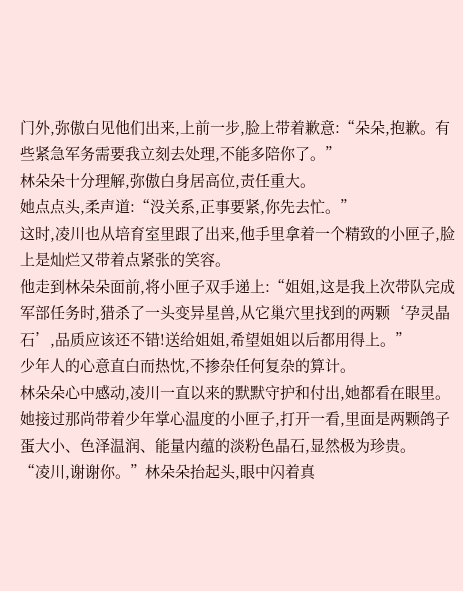门外,弥傲白见他们出来,上前一步,脸上带着歉意:“朵朵,抱歉。有些紧急军务需要我立刻去处理,不能多陪你了。”
林朵朵十分理解,弥傲白身居高位,责任重大。
她点点头,柔声道:“没关系,正事要紧,你先去忙。”
这时,凌川也从培育室里跟了出来,他手里拿着一个精致的小匣子,脸上是灿烂又带着点紧张的笑容。
他走到林朵朵面前,将小匣子双手递上:“姐姐,这是我上次带队完成军部任务时,猎杀了一头变异星兽,从它巢穴里找到的两颗‘孕灵晶石’,品质应该还不错!送给姐姐,希望姐姐以后都用得上。”
少年人的心意直白而热忱,不掺杂任何复杂的算计。
林朵朵心中感动,凌川一直以来的默默守护和付出,她都看在眼里。
她接过那尚带着少年掌心温度的小匣子,打开一看,里面是两颗鸽子蛋大小、色泽温润、能量内蕴的淡粉色晶石,显然极为珍贵。
“凌川,谢谢你。”林朵朵抬起头,眼中闪着真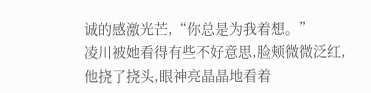诚的感激光芒,“你总是为我着想。”
凌川被她看得有些不好意思,脸颊微微泛红,他挠了挠头,眼神亮晶晶地看着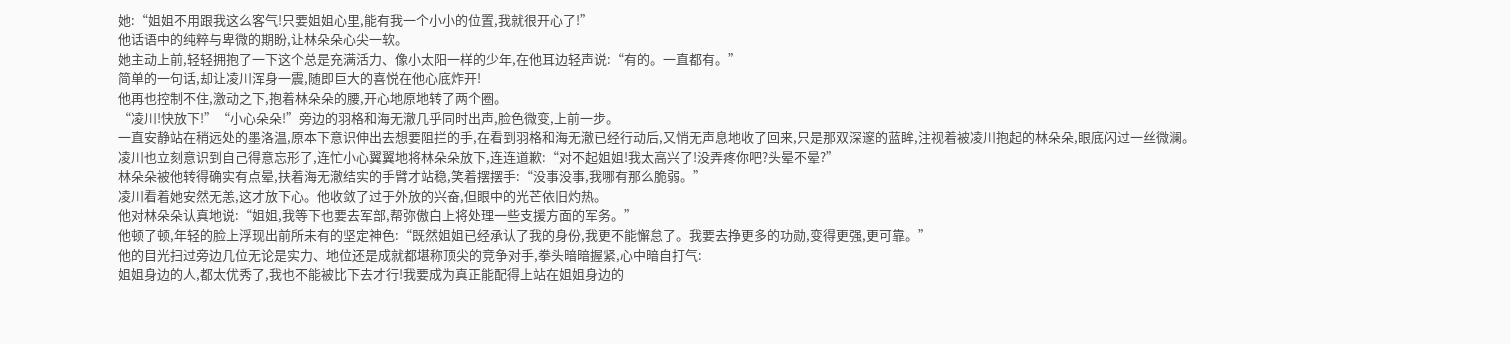她:“姐姐不用跟我这么客气!只要姐姐心里,能有我一个小小的位置,我就很开心了!”
他话语中的纯粹与卑微的期盼,让林朵朵心尖一软。
她主动上前,轻轻拥抱了一下这个总是充满活力、像小太阳一样的少年,在他耳边轻声说:“有的。一直都有。”
简单的一句话,却让凌川浑身一震,随即巨大的喜悦在他心底炸开!
他再也控制不住,激动之下,抱着林朵朵的腰,开心地原地转了两个圈。
“凌川!快放下!”“小心朵朵!”旁边的羽格和海无澈几乎同时出声,脸色微变,上前一步。
一直安静站在稍远处的墨洛温,原本下意识伸出去想要阻拦的手,在看到羽格和海无澈已经行动后,又悄无声息地收了回来,只是那双深邃的蓝眸,注视着被凌川抱起的林朵朵,眼底闪过一丝微澜。
凌川也立刻意识到自己得意忘形了,连忙小心翼翼地将林朵朵放下,连连道歉:“对不起姐姐!我太高兴了!没弄疼你吧?头晕不晕?”
林朵朵被他转得确实有点晕,扶着海无澈结实的手臂才站稳,笑着摆摆手:“没事没事,我哪有那么脆弱。”
凌川看着她安然无恙,这才放下心。他收敛了过于外放的兴奋,但眼中的光芒依旧灼热。
他对林朵朵认真地说:“姐姐,我等下也要去军部,帮弥傲白上将处理一些支援方面的军务。”
他顿了顿,年轻的脸上浮现出前所未有的坚定神色:“既然姐姐已经承认了我的身份,我更不能懈怠了。我要去挣更多的功勋,变得更强,更可靠。”
他的目光扫过旁边几位无论是实力、地位还是成就都堪称顶尖的竞争对手,拳头暗暗握紧,心中暗自打气:
姐姐身边的人,都太优秀了,我也不能被比下去才行!我要成为真正能配得上站在姐姐身边的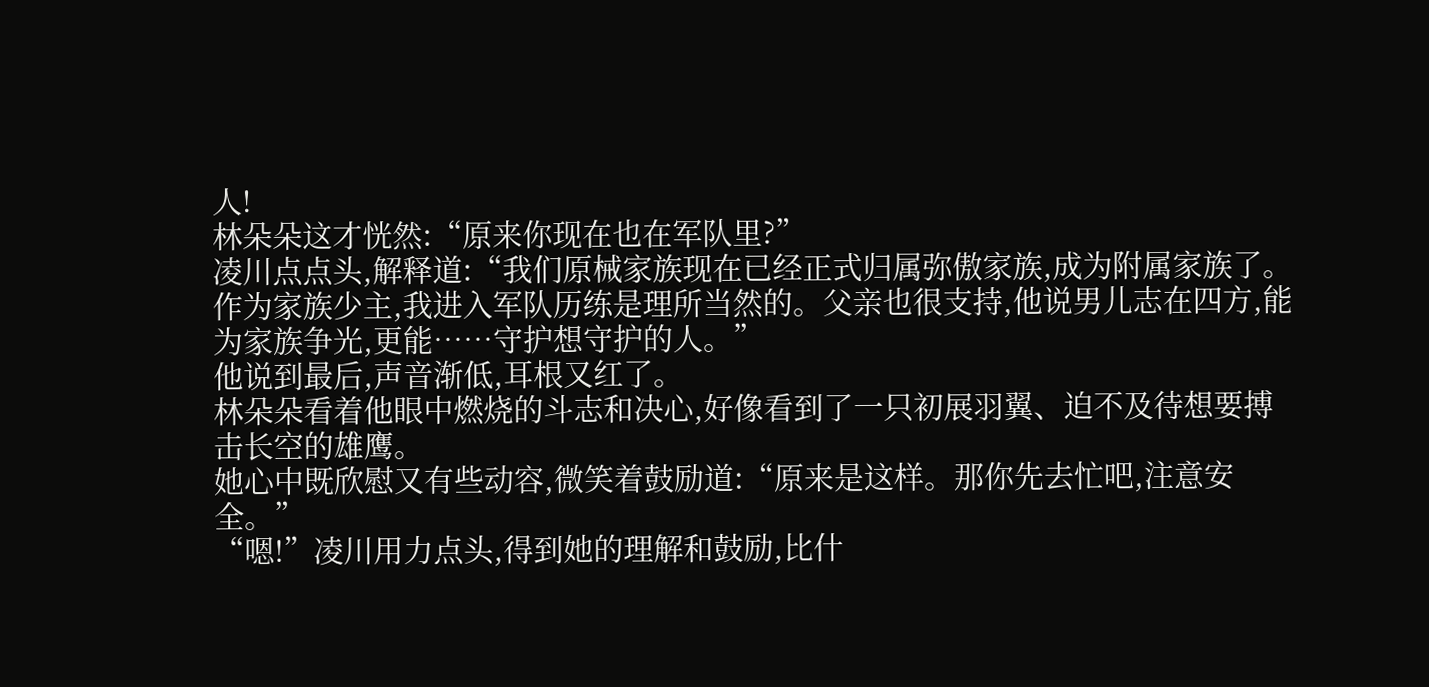人!
林朵朵这才恍然:“原来你现在也在军队里?”
凌川点点头,解释道:“我们原械家族现在已经正式归属弥傲家族,成为附属家族了。作为家族少主,我进入军队历练是理所当然的。父亲也很支持,他说男儿志在四方,能为家族争光,更能……守护想守护的人。”
他说到最后,声音渐低,耳根又红了。
林朵朵看着他眼中燃烧的斗志和决心,好像看到了一只初展羽翼、迫不及待想要搏击长空的雄鹰。
她心中既欣慰又有些动容,微笑着鼓励道:“原来是这样。那你先去忙吧,注意安全。”
“嗯!”凌川用力点头,得到她的理解和鼓励,比什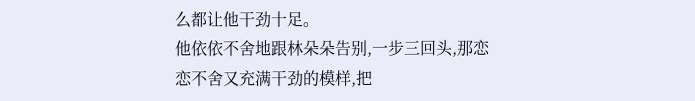么都让他干劲十足。
他依依不舍地跟林朵朵告别,一步三回头,那恋恋不舍又充满干劲的模样,把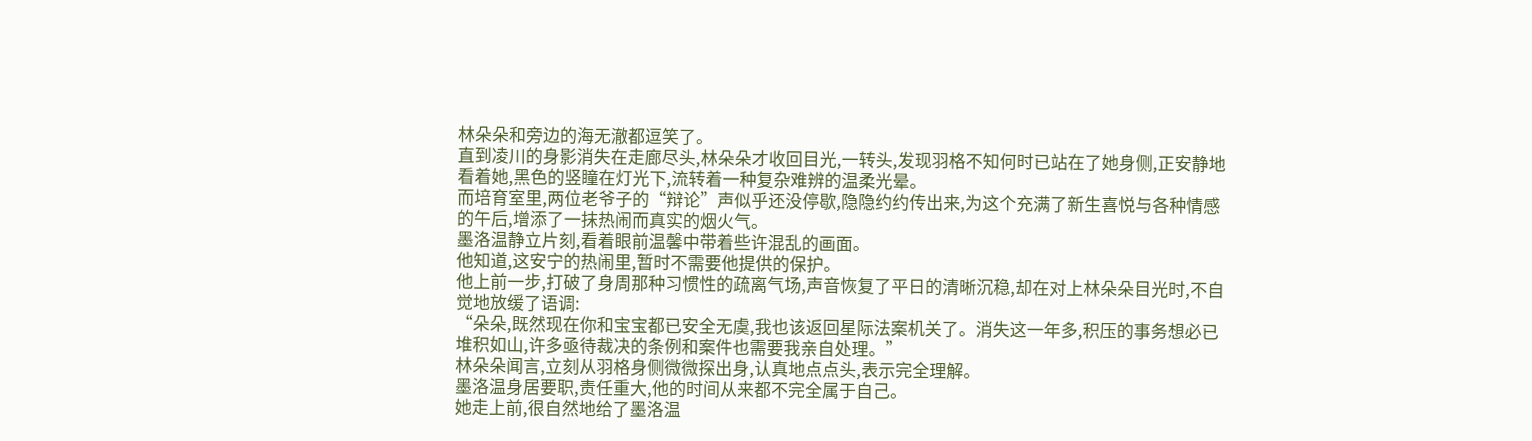林朵朵和旁边的海无澈都逗笑了。
直到凌川的身影消失在走廊尽头,林朵朵才收回目光,一转头,发现羽格不知何时已站在了她身侧,正安静地看着她,黑色的竖瞳在灯光下,流转着一种复杂难辨的温柔光晕。
而培育室里,两位老爷子的“辩论”声似乎还没停歇,隐隐约约传出来,为这个充满了新生喜悦与各种情感的午后,增添了一抹热闹而真实的烟火气。
墨洛温静立片刻,看着眼前温馨中带着些许混乱的画面。
他知道,这安宁的热闹里,暂时不需要他提供的保护。
他上前一步,打破了身周那种习惯性的疏离气场,声音恢复了平日的清晰沉稳,却在对上林朵朵目光时,不自觉地放缓了语调:
“朵朵,既然现在你和宝宝都已安全无虞,我也该返回星际法案机关了。消失这一年多,积压的事务想必已堆积如山,许多亟待裁决的条例和案件也需要我亲自处理。”
林朵朵闻言,立刻从羽格身侧微微探出身,认真地点点头,表示完全理解。
墨洛温身居要职,责任重大,他的时间从来都不完全属于自己。
她走上前,很自然地给了墨洛温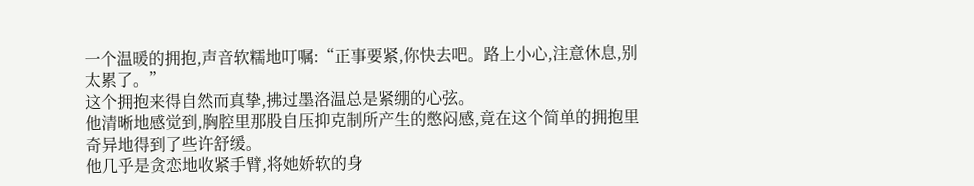一个温暖的拥抱,声音软糯地叮嘱:“正事要紧,你快去吧。路上小心,注意休息,别太累了。”
这个拥抱来得自然而真挚,拂过墨洛温总是紧绷的心弦。
他清晰地感觉到,胸腔里那股自压抑克制所产生的憋闷感,竟在这个简单的拥抱里奇异地得到了些许舒缓。
他几乎是贪恋地收紧手臂,将她娇软的身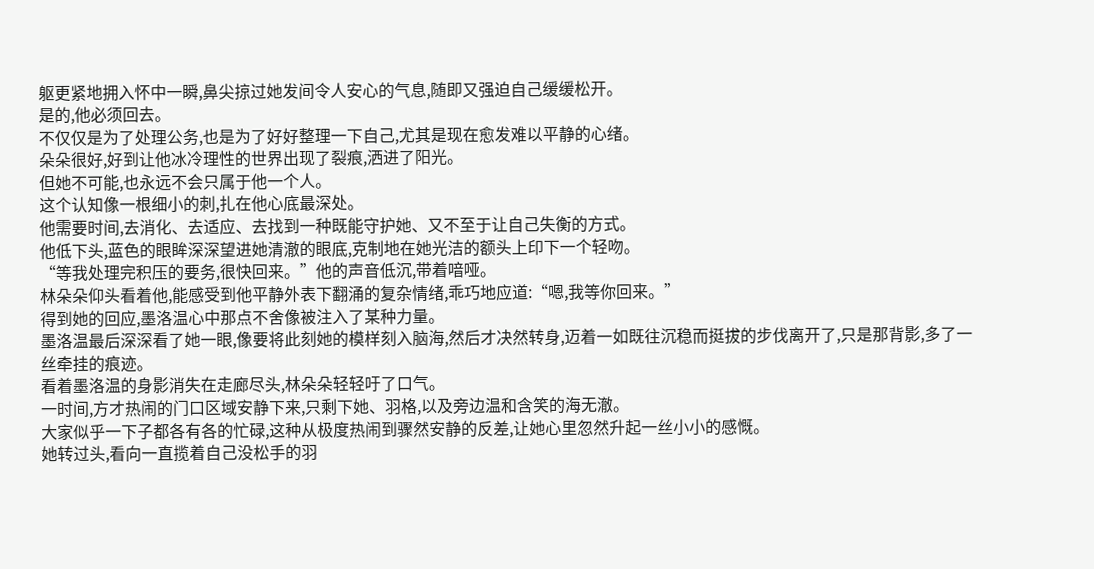躯更紧地拥入怀中一瞬,鼻尖掠过她发间令人安心的气息,随即又强迫自己缓缓松开。
是的,他必须回去。
不仅仅是为了处理公务,也是为了好好整理一下自己,尤其是现在愈发难以平静的心绪。
朵朵很好,好到让他冰冷理性的世界出现了裂痕,洒进了阳光。
但她不可能,也永远不会只属于他一个人。
这个认知像一根细小的刺,扎在他心底最深处。
他需要时间,去消化、去适应、去找到一种既能守护她、又不至于让自己失衡的方式。
他低下头,蓝色的眼眸深深望进她清澈的眼底,克制地在她光洁的额头上印下一个轻吻。
“等我处理完积压的要务,很快回来。”他的声音低沉,带着喑哑。
林朵朵仰头看着他,能感受到他平静外表下翻涌的复杂情绪,乖巧地应道:“嗯,我等你回来。”
得到她的回应,墨洛温心中那点不舍像被注入了某种力量。
墨洛温最后深深看了她一眼,像要将此刻她的模样刻入脑海,然后才决然转身,迈着一如既往沉稳而挺拔的步伐离开了,只是那背影,多了一丝牵挂的痕迹。
看着墨洛温的身影消失在走廊尽头,林朵朵轻轻吁了口气。
一时间,方才热闹的门口区域安静下来,只剩下她、羽格,以及旁边温和含笑的海无澈。
大家似乎一下子都各有各的忙碌,这种从极度热闹到骤然安静的反差,让她心里忽然升起一丝小小的感慨。
她转过头,看向一直揽着自己没松手的羽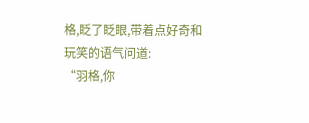格,眨了眨眼,带着点好奇和玩笑的语气问道:
“羽格,你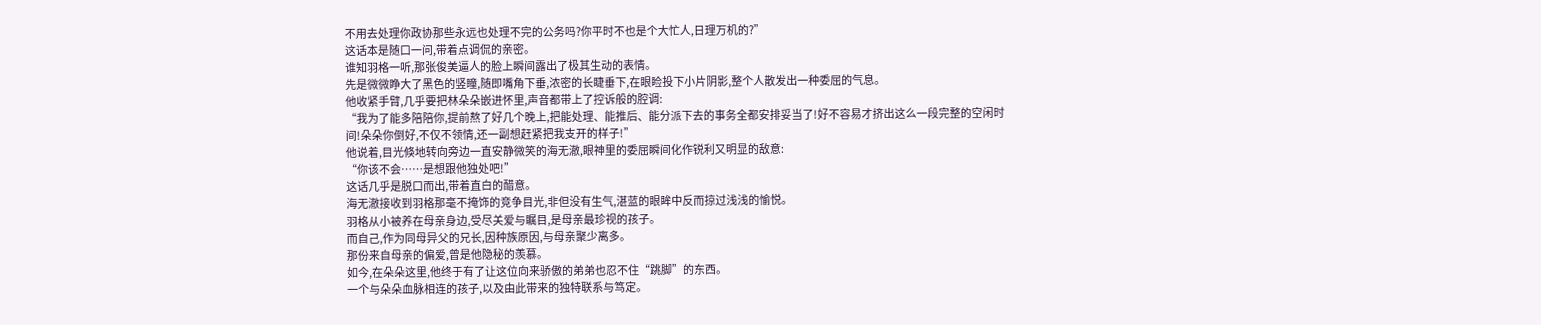不用去处理你政协那些永远也处理不完的公务吗?你平时不也是个大忙人,日理万机的?”
这话本是随口一问,带着点调侃的亲密。
谁知羽格一听,那张俊美逼人的脸上瞬间露出了极其生动的表情。
先是微微睁大了黑色的竖瞳,随即嘴角下垂,浓密的长睫垂下,在眼睑投下小片阴影,整个人散发出一种委屈的气息。
他收紧手臂,几乎要把林朵朵嵌进怀里,声音都带上了控诉般的腔调:
“我为了能多陪陪你,提前熬了好几个晚上,把能处理、能推后、能分派下去的事务全都安排妥当了!好不容易才挤出这么一段完整的空闲时间!朵朵你倒好,不仅不领情,还一副想赶紧把我支开的样子!”
他说着,目光倏地转向旁边一直安静微笑的海无澈,眼神里的委屈瞬间化作锐利又明显的敌意:
“你该不会……是想跟他独处吧!”
这话几乎是脱口而出,带着直白的醋意。
海无澈接收到羽格那毫不掩饰的竞争目光,非但没有生气,湛蓝的眼眸中反而掠过浅浅的愉悦。
羽格从小被养在母亲身边,受尽关爱与瞩目,是母亲最珍视的孩子。
而自己,作为同母异父的兄长,因种族原因,与母亲聚少离多。
那份来自母亲的偏爱,曾是他隐秘的羡慕。
如今,在朵朵这里,他终于有了让这位向来骄傲的弟弟也忍不住“跳脚”的东西。
一个与朵朵血脉相连的孩子,以及由此带来的独特联系与笃定。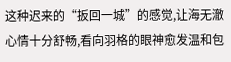这种迟来的“扳回一城”的感觉,让海无澈心情十分舒畅,看向羽格的眼神愈发温和包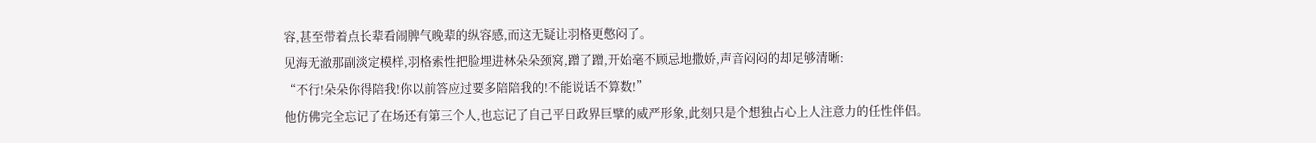容,甚至带着点长辈看闹脾气晚辈的纵容感,而这无疑让羽格更憋闷了。
见海无澈那副淡定模样,羽格索性把脸埋进林朵朵颈窝,蹭了蹭,开始毫不顾忌地撒娇,声音闷闷的却足够清晰:
“不行!朵朵你得陪我!你以前答应过要多陪陪我的!不能说话不算数!”
他仿佛完全忘记了在场还有第三个人,也忘记了自己平日政界巨擘的威严形象,此刻只是个想独占心上人注意力的任性伴侣。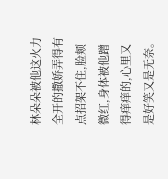林朵朵被他这火力全开的撒娇弄得有点招架不住,脸颊微红,身体被他蹭得痒痒的,心里又是好笑又是无奈。